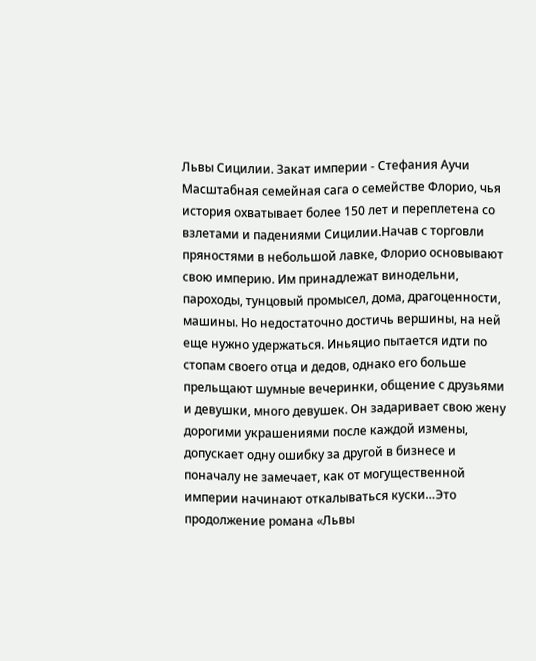Львы Сицилии. Закат империи - Стефания Аучи
Масштабная семейная сага о семействе Флорио, чья история охватывает более 150 лет и переплетена со взлетами и падениями Сицилии.Начав с торговли пряностями в небольшой лавке, Флорио основывают свою империю. Им принадлежат винодельни, пароходы, тунцовый промысел, дома, драгоценности, машины. Но недостаточно достичь вершины, на ней еще нужно удержаться. Иньяцио пытается идти по стопам своего отца и дедов, однако его больше прельщают шумные вечеринки, общение с друзьями и девушки, много девушек. Он задаривает свою жену дорогими украшениями после каждой измены, допускает одну ошибку за другой в бизнесе и поначалу не замечает, как от могущественной империи начинают откалываться куски…Это продолжение романа «Львы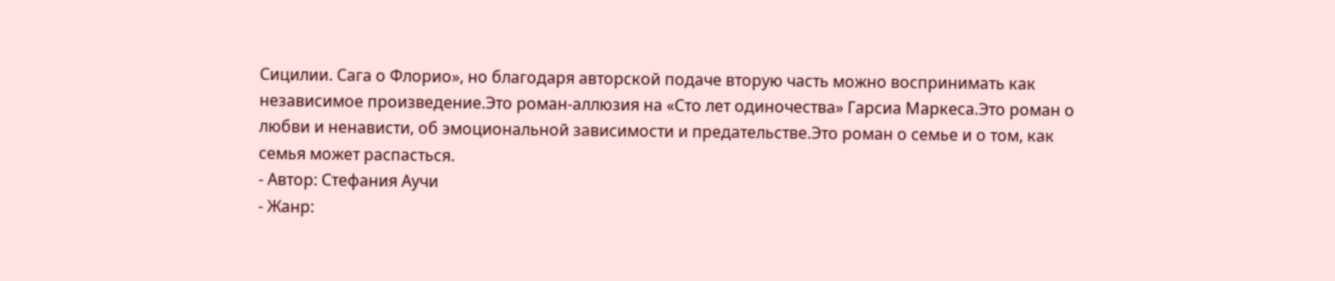Сицилии. Сага о Флорио», но благодаря авторской подаче вторую часть можно воспринимать как независимое произведение.Это роман-аллюзия на «Сто лет одиночества» Гарсиа Маркеса.Это роман о любви и ненависти, об эмоциональной зависимости и предательстве.Это роман о семье и о том, как семья может распасться.
- Автор: Стефания Аучи
- Жанр: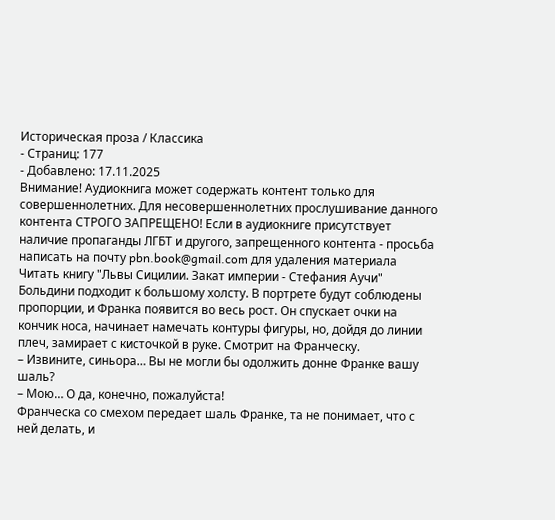Историческая проза / Классика
- Страниц: 177
- Добавлено: 17.11.2025
Внимание! Аудиокнига может содержать контент только для совершеннолетних. Для несовершеннолетних прослушивание данного контента СТРОГО ЗАПРЕЩЕНО! Если в аудиокниге присутствует наличие пропаганды ЛГБТ и другого, запрещенного контента - просьба написать на почту pbn.book@gmail.com для удаления материала
Читать книгу "Львы Сицилии. Закат империи - Стефания Аучи"
Больдини подходит к большому холсту. В портрете будут соблюдены пропорции, и Франка появится во весь рост. Он спускает очки на кончик носа, начинает намечать контуры фигуры, но, дойдя до линии плеч, замирает с кисточкой в руке. Смотрит на Франческу.
– Извините, синьора… Вы не могли бы одолжить донне Франке вашу шаль?
– Мою… О да, конечно, пожалуйста!
Франческа со смехом передает шаль Франке, та не понимает, что с ней делать, и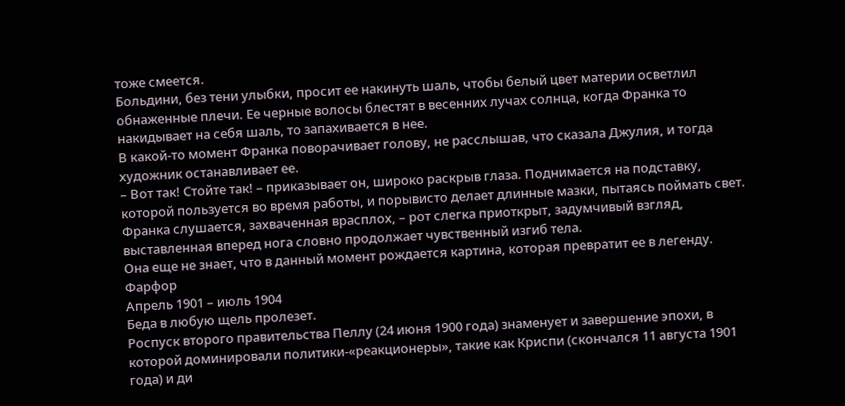тоже смеется.
Больдини, без тени улыбки, просит ее накинуть шаль, чтобы белый цвет материи осветлил обнаженные плечи. Ее черные волосы блестят в весенних лучах солнца, когда Франка то накидывает на себя шаль, то запахивается в нее.
В какой-то момент Франка поворачивает голову, не расслышав, что сказала Джулия, и тогда художник останавливает ее.
– Вот так! Стойте так! – приказывает он, широко раскрыв глаза. Поднимается на подставку, которой пользуется во время работы, и порывисто делает длинные мазки, пытаясь поймать свет.
Франка слушается, захваченная врасплох, – рот слегка приоткрыт, задумчивый взгляд, выставленная вперед нога словно продолжает чувственный изгиб тела.
Она еще не знает, что в данный момент рождается картина, которая превратит ее в легенду.
Фарфор
Апрель 1901 – июль 1904
Беда в любую щель пролезет.
Роспуск второго правительства Пеллу (24 июня 1900 года) знаменует и завершение эпохи, в которой доминировали политики-«реакционеры», такие как Криспи (скончался 11 августа 1901 года) и ди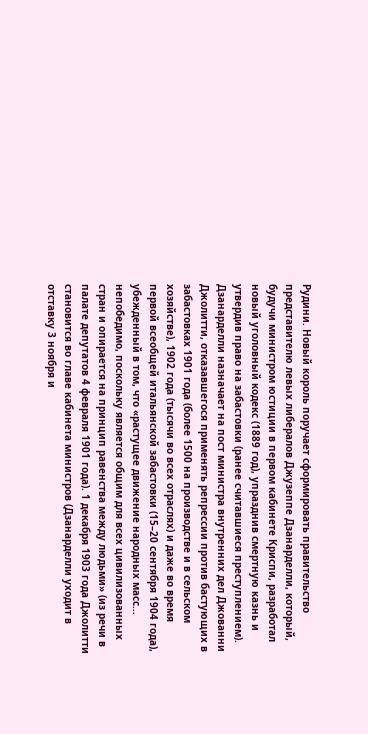Рудини. Новый король поручает сформировать правительство представителю левых либералов Джузеппе Дзанарделли, который, будучи министром юстиции в первом кабинете Криспи, разработал новый уголовный кодекс (1889 год), упразднив смертную казнь и утвердив право на забастовки (ранее считавшиеся преступлением). Дзанарделли назначает на пост министра внутренних дел Джованни Джолитти, отказавшегося применять репрессии против бастующих в забастовках 1901 года (более 1500 на производстве и в сельском хозяйстве), 1902 года (тысячи во всех отраслях) и даже во время первой всеобщей итальянской забастовки (15–20 сентября 1904 года), убежденный в том, что «растущее движение народных масс… непобедимо, поскольку является общим для всех цивилизованных стран и опирается на принцип равенства между людьми» (из речи в палате депутатов 4 февраля 1901 года). 1 декабря 1903 года Джолитти становится во главе кабинета министров (Дзанарделли уходит в отставку 3 ноября и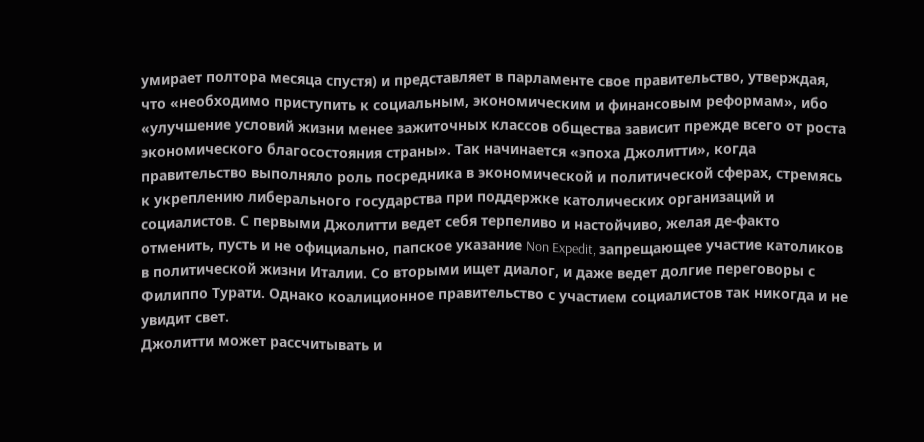умирает полтора месяца спустя) и представляет в парламенте свое правительство, утверждая, что «необходимо приступить к социальным, экономическим и финансовым реформам», ибо «улучшение условий жизни менее зажиточных классов общества зависит прежде всего от роста экономического благосостояния страны». Так начинается «эпоха Джолитти», когда правительство выполняло роль посредника в экономической и политической сферах, стремясь к укреплению либерального государства при поддержке католических организаций и социалистов. С первыми Джолитти ведет себя терпеливо и настойчиво, желая де-факто отменить, пусть и не официально, папское указание Non Expedit, запрещающее участие католиков в политической жизни Италии. Со вторыми ищет диалог, и даже ведет долгие переговоры с Филиппо Турати. Однако коалиционное правительство с участием социалистов так никогда и не увидит свет.
Джолитти может рассчитывать и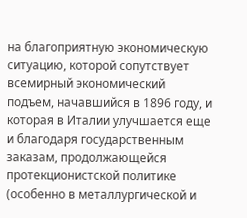на благоприятную экономическую ситуацию, которой сопутствует всемирный экономический подъем, начавшийся в 1896 году, и которая в Италии улучшается еще и благодаря государственным заказам, продолжающейся протекционистской политике (особенно в металлургической и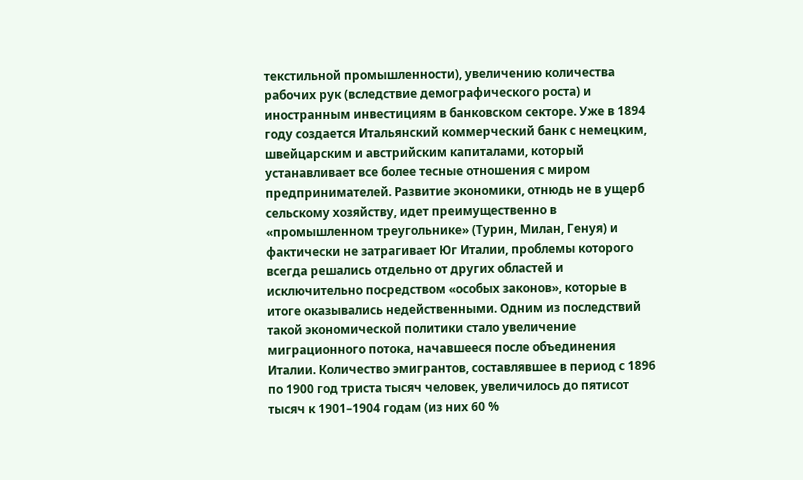текстильной промышленности), увеличению количества рабочих рук (вследствие демографического роста) и иностранным инвестициям в банковском секторе. Уже в 1894 году создается Итальянский коммерческий банк с немецким, швейцарским и австрийским капиталами, который устанавливает все более тесные отношения с миром предпринимателей. Развитие экономики, отнюдь не в ущерб сельскому хозяйству, идет преимущественно в «промышленном треугольнике» (Турин, Милан, Генуя) и фактически не затрагивает Юг Италии, проблемы которого всегда решались отдельно от других областей и исключительно посредством «особых законов», которые в итоге оказывались недейственными. Одним из последствий такой экономической политики стало увеличение миграционного потока, начавшееся после объединения Италии. Количество эмигрантов, составлявшее в период с 1896 по 1900 год триста тысяч человек, увеличилось до пятисот тысяч к 1901–1904 годам (из них 60 %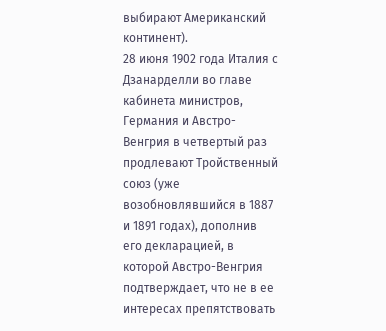выбирают Американский континент).
28 июня 1902 года Италия с Дзанарделли во главе кабинета министров, Германия и Австро-Венгрия в четвертый раз продлевают Тройственный союз (уже возобновлявшийся в 1887 и 1891 годах), дополнив его декларацией, в которой Австро-Венгрия подтверждает, что не в ее интересах препятствовать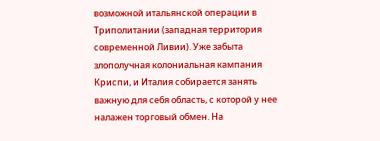возможной итальянской операции в Триполитании (западная территория современной Ливии). Уже забыта злополучная колониальная кампания Криспи, и Италия собирается занять важную для себя область, с которой у нее налажен торговый обмен. На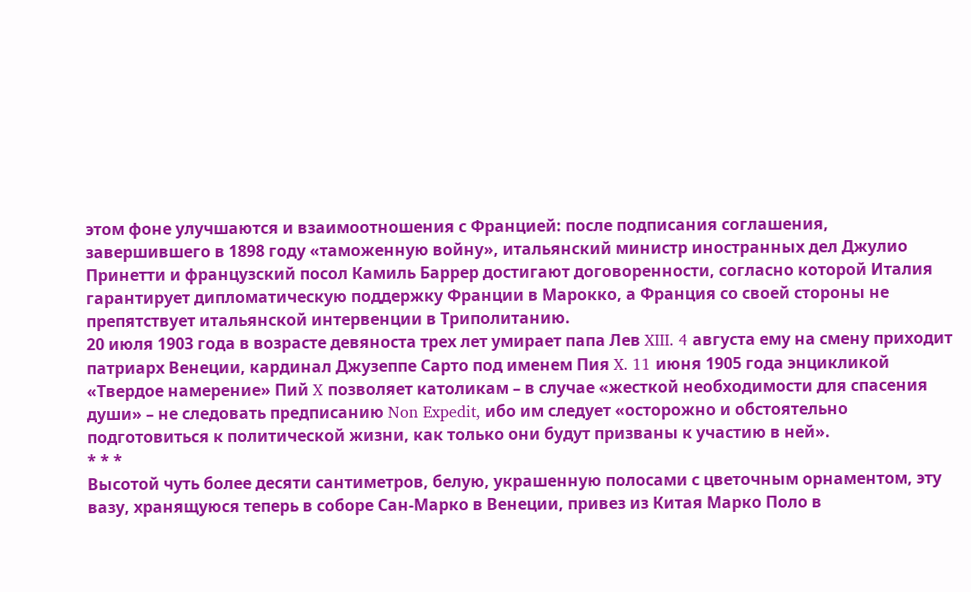этом фоне улучшаются и взаимоотношения с Францией: после подписания соглашения, завершившего в 1898 году «таможенную войну», итальянский министр иностранных дел Джулио Принетти и французский посол Камиль Баррер достигают договоренности, согласно которой Италия гарантирует дипломатическую поддержку Франции в Марокко, а Франция со своей стороны не препятствует итальянской интервенции в Триполитанию.
20 июля 1903 года в возрасте девяноста трех лет умирает папа Лев XIII. 4 августа ему на смену приходит патриарх Венеции, кардинал Джузеппе Сарто под именем Пия X. 11 июня 1905 года энцикликой «Твердое намерение» Пий X позволяет католикам – в случае «жесткой необходимости для спасения души» – не следовать предписанию Non Expedit, ибо им следует «осторожно и обстоятельно подготовиться к политической жизни, как только они будут призваны к участию в ней».
* * *
Высотой чуть более десяти сантиметров, белую, украшенную полосами с цветочным орнаментом, эту вазу, хранящуюся теперь в соборе Сан-Марко в Венеции, привез из Китая Марко Поло в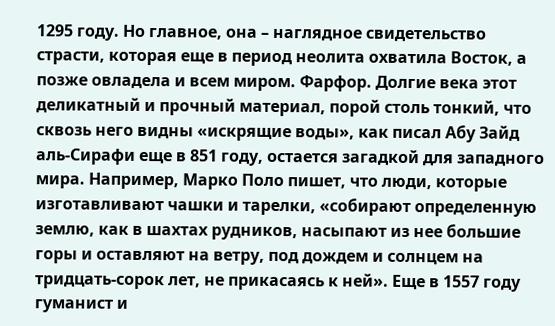1295 году. Но главное, она – наглядное свидетельство страсти, которая еще в период неолита охватила Восток, а позже овладела и всем миром. Фарфор. Долгие века этот деликатный и прочный материал, порой столь тонкий, что сквозь него видны «искрящие воды», как писал Абу Зайд аль-Сирафи еще в 851 году, остается загадкой для западного мира. Например, Марко Поло пишет, что люди, которые изготавливают чашки и тарелки, «собирают определенную землю, как в шахтах рудников, насыпают из нее большие горы и оставляют на ветру, под дождем и солнцем на тридцать-сорок лет, не прикасаясь к ней». Еще в 1557 году гуманист и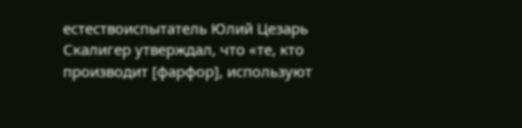естествоиспытатель Юлий Цезарь Скалигер утверждал, что «те, кто производит [фарфор], используют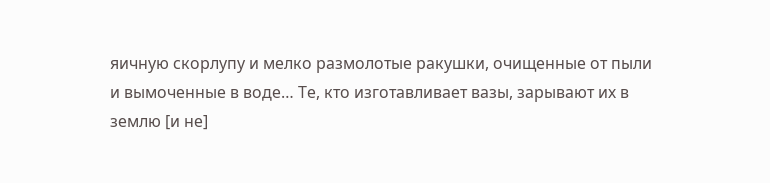яичную скорлупу и мелко размолотые ракушки, очищенные от пыли и вымоченные в воде… Те, кто изготавливает вазы, зарывают их в землю [и не]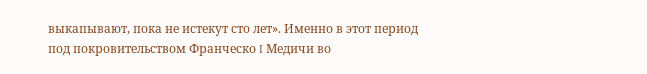выкапывают, пока не истекут сто лет». Именно в этот период под покровительством Франческо I Медичи во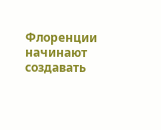Флоренции начинают создавать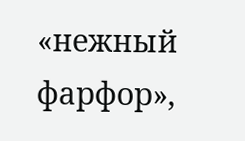«нежный фарфор»,